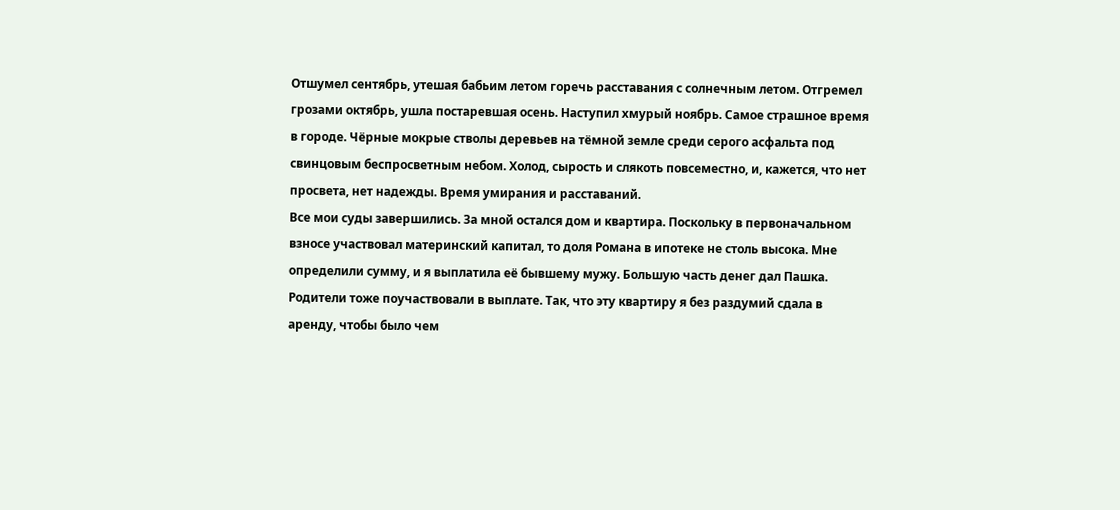Отшумел сентябрь, утешая бабьим летом горечь расставания с солнечным летом. Отгремел грозами октябрь, ушла постаревшая осень. Наступил хмурый ноябрь. Самое страшное время в городе. Чёрные мокрые стволы деревьев на тёмной земле среди серого асфальта под свинцовым беспросветным небом. Холод, сырость и слякоть повсеместно, и, кажется, что нет просвета, нет надежды. Время умирания и расставаний.
Все мои суды завершились. За мной остался дом и квартира. Поскольку в первоначальном взносе участвовал материнский капитал, то доля Романа в ипотеке не столь высока. Мне определили сумму, и я выплатила её бывшему мужу. Большую часть денег дал Пашка. Родители тоже поучаствовали в выплате. Так, что эту квартиру я без раздумий сдала в аренду, чтобы было чем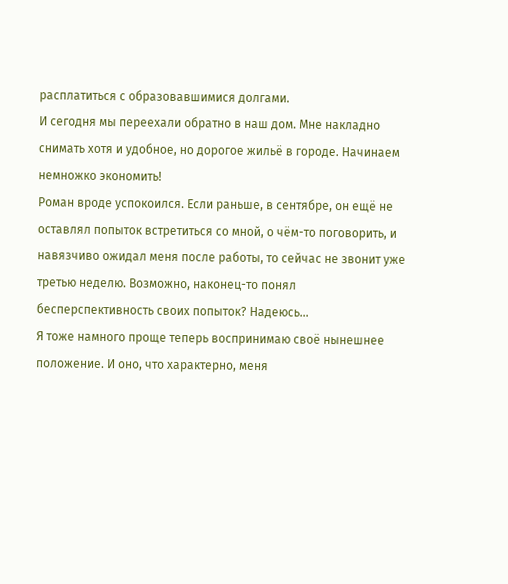расплатиться с образовавшимися долгами.
И сегодня мы переехали обратно в наш дом. Мне накладно снимать хотя и удобное, но дорогое жильё в городе. Начинаем немножко экономить!
Роман вроде успокоился. Если раньше, в сентябре, он ещё не оставлял попыток встретиться со мной, о чём-то поговорить, и навязчиво ожидал меня после работы, то сейчас не звонит уже третью неделю. Возможно, наконец-то понял бесперспективность своих попыток? Надеюсь…
Я тоже намного проще теперь воспринимаю своё нынешнее положение. И оно, что характерно, меня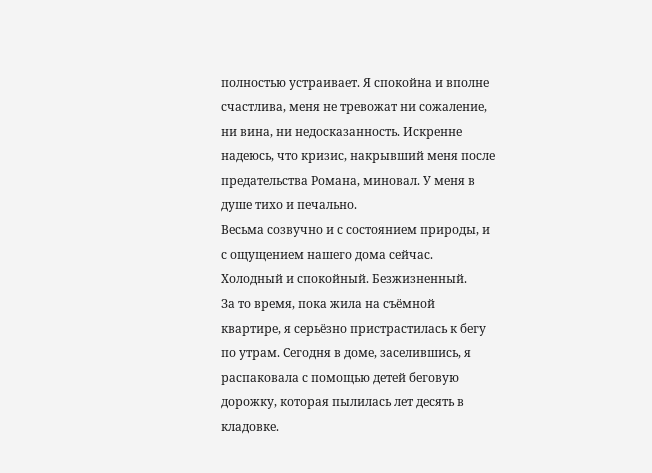полностью устраивает. Я спокойна и вполне счастлива, меня не тревожат ни сожаление, ни вина, ни недосказанность. Искренне надеюсь, что кризис, накрывший меня после предательства Романа, миновал. У меня в душе тихо и печально.
Весьма созвучно и с состоянием природы, и с ощущением нашего дома сейчас. Холодный и спокойный. Безжизненный.
За то время, пока жила на съёмной квартире, я серьёзно пристрастилась к бегу по утрам. Сегодня в доме, заселившись, я распаковала с помощью детей беговую дорожку, которая пылилась лет десять в кладовке.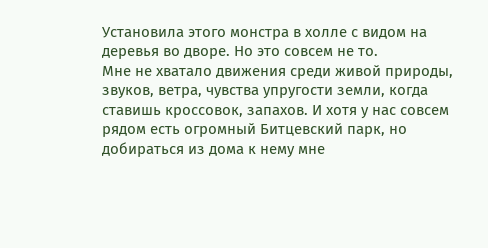Установила этого монстра в холле с видом на деревья во дворе. Но это совсем не то.
Мне не хватало движения среди живой природы, звуков, ветра, чувства упругости земли, когда ставишь кроссовок, запахов. И хотя у нас совсем рядом есть огромный Битцевский парк, но добираться из дома к нему мне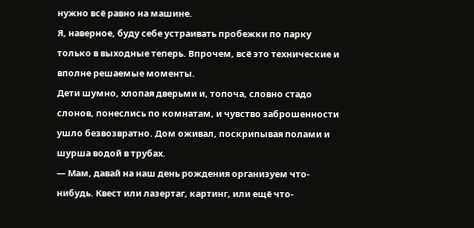нужно всё равно на машине.
Я, наверное, буду себе устраивать пробежки по парку только в выходные теперь. Впрочем, всё это технические и вполне решаемые моменты.
Дети шумно, хлопая дверьми и, топоча, словно стадо слонов, понеслись по комнатам, и чувство заброшенности ушло безвозвратно. Дом оживал, поскрипывая полами и шурша водой в трубах.
— Мам, давай на наш день рождения организуем что-нибудь. Квест или лазертаг, картинг, или ещё что-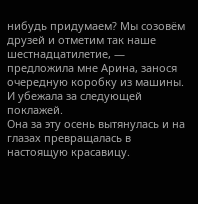нибудь придумаем? Мы созовём друзей и отметим так наше шестнадцатилетие, — предложила мне Арина, занося очередную коробку из машины.
И убежала за следующей поклажей.
Она за эту осень вытянулась и на глазах превращалась в настоящую красавицу.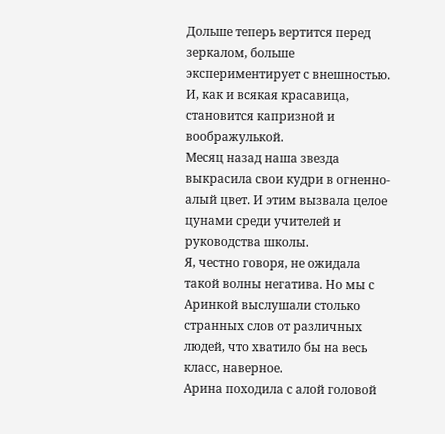Дольше теперь вертится перед зеркалом, больше экспериментирует с внешностью. И, как и всякая красавица, становится капризной и воображулькой.
Месяц назад наша звезда выкрасила свои кудри в огненно-алый цвет. И этим вызвала целое цунами среди учителей и руководства школы.
Я, честно говоря, не ожидала такой волны негатива. Но мы с Аринкой выслушали столько странных слов от различных людей, что хватило бы на весь класс, наверное.
Арина походила с алой головой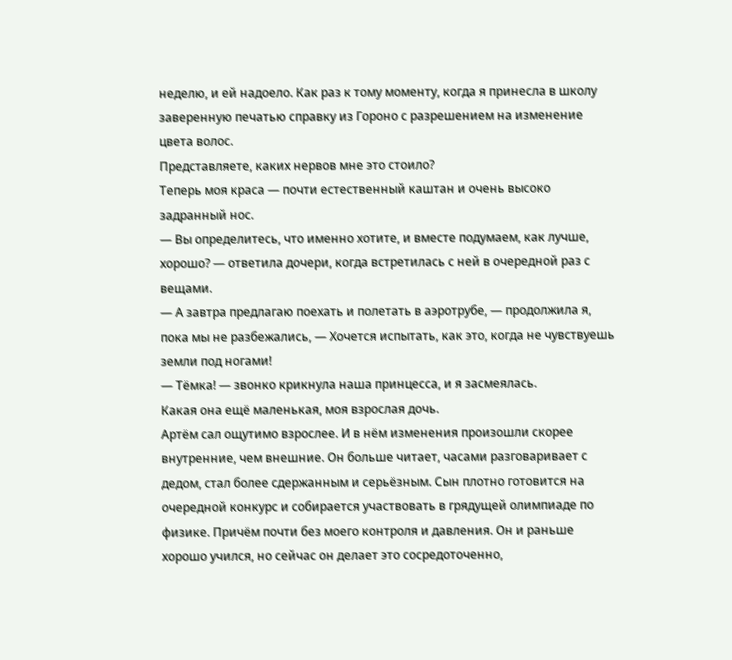неделю, и ей надоело. Как раз к тому моменту, когда я принесла в школу заверенную печатью справку из Гороно с разрешением на изменение цвета волос.
Представляете, каких нервов мне это стоило?
Теперь моя краса — почти естественный каштан и очень высоко задранный нос.
— Вы определитесь, что именно хотите, и вместе подумаем, как лучше, хорошо? — ответила дочери, когда встретилась с ней в очередной раз с вещами.
— А завтра предлагаю поехать и полетать в аэротрубе, — продолжила я, пока мы не разбежались, — Хочется испытать, как это, когда не чувствуешь земли под ногами!
— Тёмка! — звонко крикнула наша принцесса, и я засмеялась.
Какая она ещё маленькая, моя взрослая дочь.
Артём сал ощутимо взрослее. И в нём изменения произошли скорее внутренние, чем внешние. Он больше читает, часами разговаривает с дедом, стал более сдержанным и серьёзным. Сын плотно готовится на очередной конкурс и собирается участвовать в грядущей олимпиаде по физике. Причём почти без моего контроля и давления. Он и раньше хорошо учился, но сейчас он делает это сосредоточенно,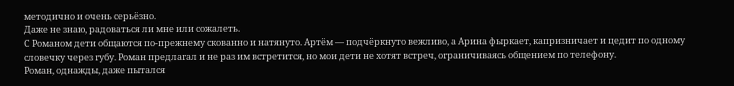методично и очень серьёзно.
Даже не знаю, радоваться ли мне или сожалеть.
С Романом дети общаются по-прежнему скованно и натянуто. Артём — подчёркнуто вежливо, а Арина фыркает, капризничает и цедит по одному словечку через губу. Роман предлагал и не раз им встретится, но мои дети не хотят встреч, ограничиваясь общением по телефону.
Роман, однажды, даже пытался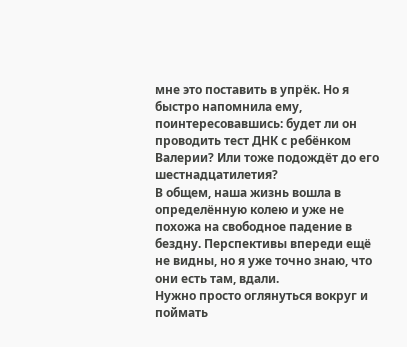мне это поставить в упрёк. Но я быстро напомнила ему, поинтересовавшись: будет ли он проводить тест ДНК с ребёнком Валерии? Или тоже подождёт до его шестнадцатилетия?
В общем, наша жизнь вошла в определённую колею и уже не похожа на свободное падение в бездну. Перспективы впереди ещё не видны, но я уже точно знаю, что они есть там, вдали.
Нужно просто оглянуться вокруг и поймать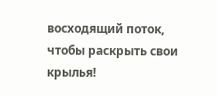восходящий поток, чтобы раскрыть свои крылья!